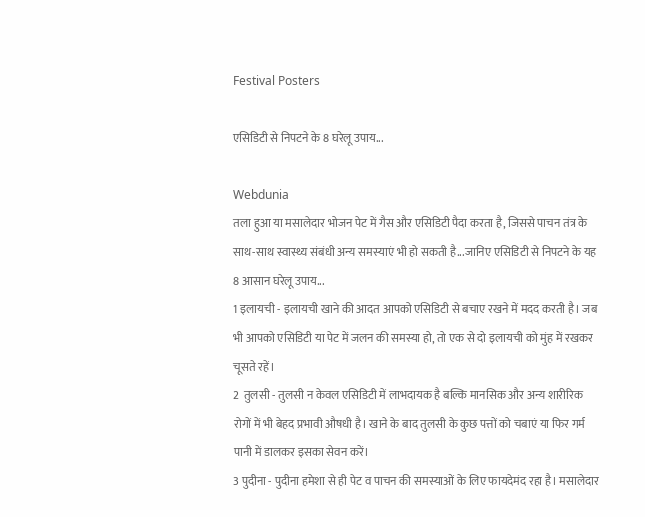Festival Posters

एसिडिटी से निपटने के 8 घरेलू उपाय...

Webdunia
तला हुआ या मसालेदार भोजन पेट में गैस और एसिडिटी पैदा करता है, जिससे पाचन तंत्र के साथ-साथ स्वास्थ्य संबंधी अन्य समस्याएं भी हो सकती है...जानिए एसिडिटी से निपटने के यह 8 आसान घरेलू उपाय...
1 इलायची - इलायची खाने की आदत आपको एसिडिटी से बचाए रखने में मदद करती है। जब भी आपको एसिडिटी या पेट में जलन की समस्या हो, तो एक से दो इलायची को मुंह में रखकर चूसते रहें।
2  तुलसी - तुलसी न केवल एसिडिटी में लाभदायक है बल्कि मानसिक और अन्य शारीरिक रोगों में भी बेहद प्रभावी औषधी है। खाने के बाद तुलसी के कुछ पत्तों को चबाएं या फिर गर्म पानी में डालकर इसका सेवन करें।
3 पुदीना - पुदीना हमेशा से ही पेट व पाचन की समस्याओं के लिए फायदेमंद रहा है। मसालेदार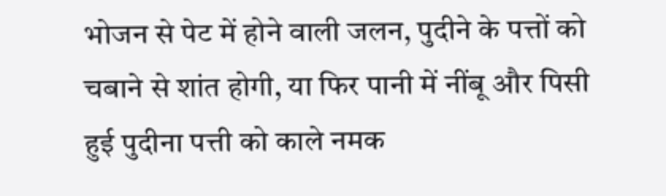भोजन से पेट में होने वाली जलन, पुदीने के पत्तों को चबाने से शांत होगी, या फिर पानी में नींबू और पि‍सी हुई पुदीना पत्ती को काले नमक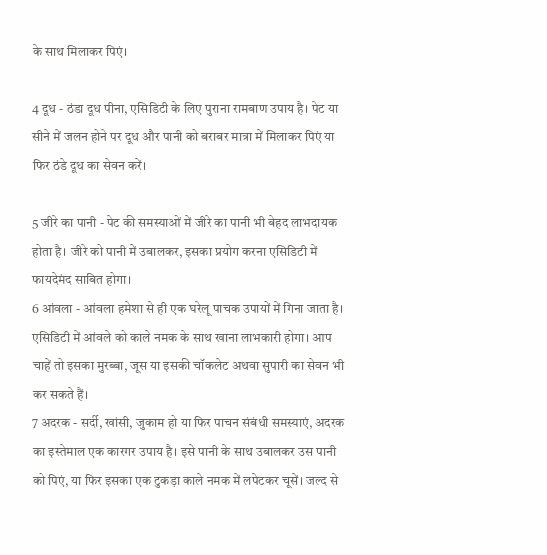के साथ मिलाकर पिएं।

4 दूध - ठंडा दूध पीना, एसिडिटी के लिए पुराना रामबाण उपाय है। पेट या सीने में जलन होने पर दूध और पानी को बराबर मात्रा में मिलाकर पिएं या फिर ठंडे दूध का सेवन करें।

5 जीरे का पानी - पेट की समस्याओं में जीरे का पानी भी बेहद लाभदायक होता है। जीरे को पानी में उबालकर, इसका प्रयोग करना एसिडिटी में फायदेमंद साबित होगा।
6 आंवला - आंवला हमेशा से ही एक घरेलू पाचक उपायों में गिना जाता है। एसिडिटी में आंवले को काले नमक के साथ खाना लाभकारी होगा। आप चाहें तो इसका मुरब्बा, जूस या इसकी चॉकलेट अथवा सुपारी का सेवन भी कर सकते हैं।
7 अदरक - सर्दी, खांसी, जुकाम हो या फिर पाचन संबंधी समस्याएं, अदरक का इस्तेमाल एक कारगर उपाय है। इसे पानी के साथ उबालकर उस पानी को पिएं, या फिर इसका एक टुकड़ा काले नमक में लपेटकर चूसें। जल्द से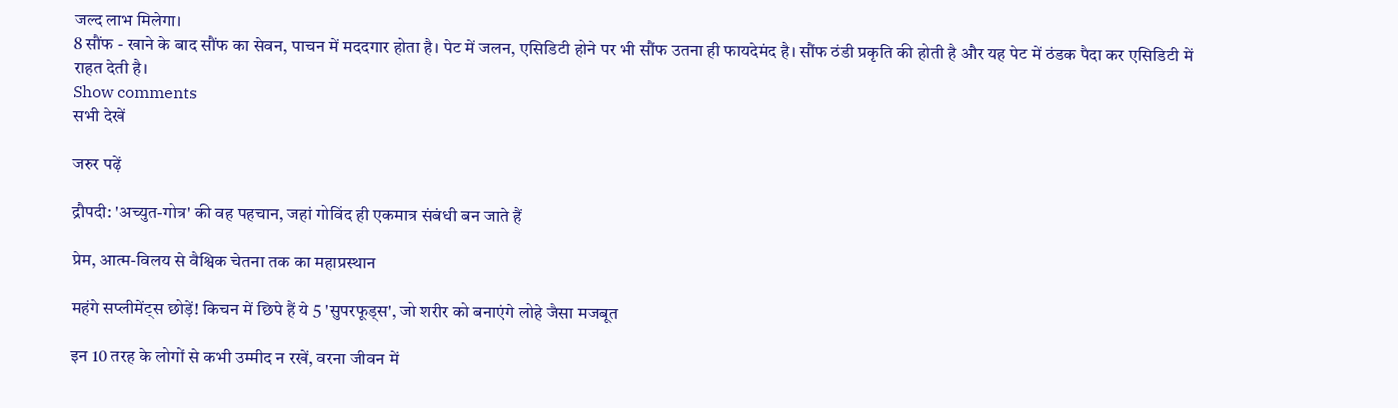जल्द लाभ मिलेगा।
8 सौंफ - खाने के बाद सौंफ का सेवन, पाचन में मददगार होता है। पेट में जलन, एसिडिटी होने पर भी सौंफ उतना ही फायदेमंद है। सौंफ ठंडी प्रकृति की होती है और यह पेट में ठंडक पैदा कर एसिडिटी में राहत देती है।
Show comments
सभी देखें

जरुर पढ़ें

द्रौपदी: 'अच्युत-गोत्र' की वह पहचान, जहां गोविंद ही एकमात्र संबंधी बन जाते हैं

प्रेम, आत्म-विलय से वैश्विक चेतना तक का महाप्रस्थान

महंगे सप्लीमेंट्स छोड़ें! किचन में छिपे हैं ये 5 'सुपरफूड्स', जो शरीर को बनाएंगे लोहे जैसा मजबूत

इन 10 तरह के लोगों से कभी उम्मीद न रखें, वरना जीवन में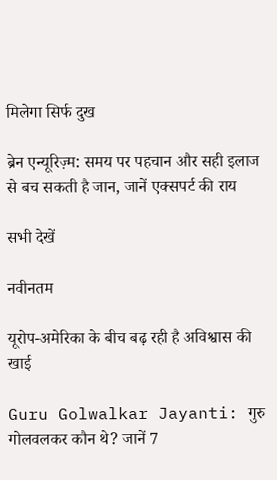मिलेगा सिर्फ दुख

ब्रेन एन्यूरिज़्म: समय पर पहचान और सही इलाज से बच सकती है जान, जानें एक्सपर्ट की राय

सभी देखें

नवीनतम

यूरोप-अमेरिका के बीच बढ़ रही है अविश्वास की खाई

Guru Golwalkar Jayanti: गुरु गोलवलकर कौन थे? जानें 7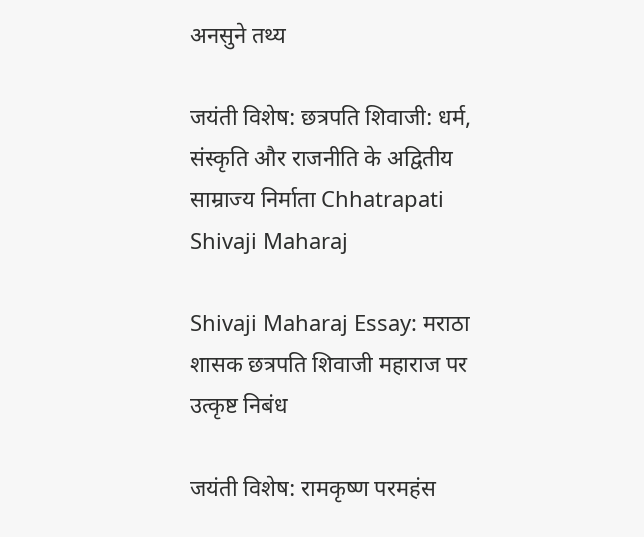अनसुने तथ्य

जयंती विशेष: छत्रपति शिवाजी: धर्म, संस्कृति और राजनीति के अद्वितीय साम्राज्य निर्माता Chhatrapati Shivaji Maharaj

Shivaji Maharaj Essay: मराठा शासक छत्रपति शिवाजी महाराज पर उत्कृष्ट निबंध

जयंती विशेष: रामकृष्ण परमहंस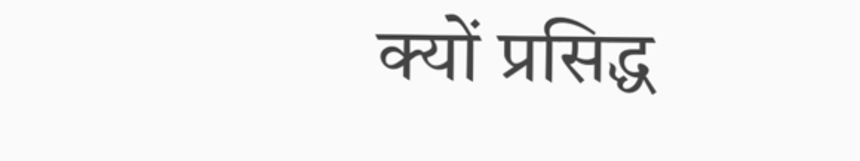क्यों प्रसिद्ध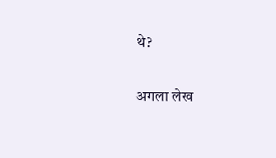थे?

अगला लेख